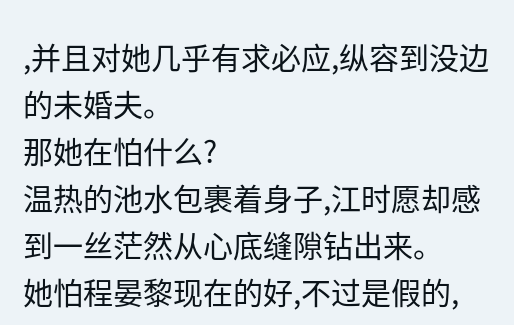,并且对她几乎有求必应,纵容到没边的未婚夫。
那她在怕什么?
温热的池水包裹着身子,江时愿却感到一丝茫然从心底缝隙钻出来。
她怕程晏黎现在的好,不过是假的,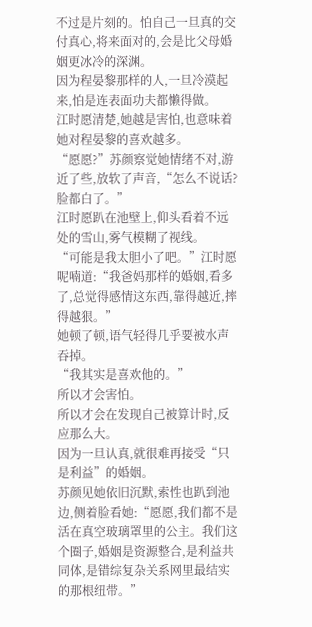不过是片刻的。怕自己一旦真的交付真心,将来面对的,会是比父母婚姻更冰冷的深渊。
因为程晏黎那样的人,一旦冷漠起来,怕是连表面功夫都懒得做。
江时愿清楚,她越是害怕,也意味着她对程晏黎的喜欢越多。
“愿愿?”苏颜察觉她情绪不对,游近了些,放软了声音,“怎么不说话?脸都白了。”
江时愿趴在池壁上,仰头看着不远处的雪山,雾气模糊了视线。
“可能是我太胆小了吧。”江时愿呢喃道:“我爸妈那样的婚姻,看多了,总觉得感情这东西,靠得越近,摔得越狠。”
她顿了顿,语气轻得几乎要被水声吞掉。
“我其实是喜欢他的。”
所以才会害怕。
所以才会在发现自己被算计时,反应那么大。
因为一旦认真,就很难再接受“只是利益”的婚姻。
苏颜见她依旧沉默,索性也趴到池边,侧着脸看她:“愿愿,我们都不是活在真空玻璃罩里的公主。我们这个圈子,婚姻是资源整合,是利益共同体,是错综复杂关系网里最结实的那根纽带。”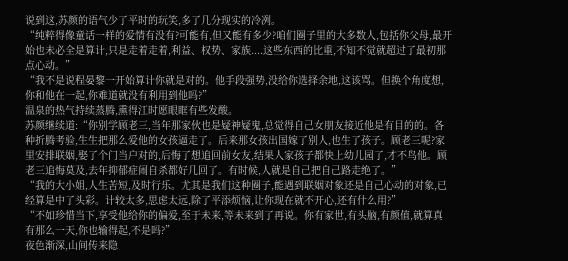说到这,苏颜的语气少了平时的玩笑,多了几分现实的冷冽。
“纯粹得像童话一样的爱情有没有?可能有,但又能有多少?咱们圈子里的大多数人,包括你父母,最开始也未必全是算计,只是走着走着,利益、权势、家族....这些东西的比重,不知不觉就超过了最初那点心动。”
“我不是说程晏黎一开始算计你就是对的。他手段强势,没给你选择余地,这该骂。但换个角度想,你和他在一起,你难道就没有利用到他吗?”
温泉的热气持续蒸腾,熏得江时愿眼眶有些发酸。
苏颜继续道:“你别学顾老三,当年那家伙也是疑神疑鬼,总觉得自己女朋友接近他是有目的的。各种折腾考验,生生把那么爱他的女孩逼走了。后来那女孩出国嫁了别人,也生了孩子。顾老三呢?家里安排联姻,娶了个门当户对的,后悔了想追回前女友,结果人家孩子都快上幼儿园了,才不鸟他。顾老三追悔莫及,去年抑郁症闹自杀都好几回了。有时候,人就是自己把自己路走绝了。”
“我的大小姐,人生苦短,及时行乐。尤其是我们这种圈子,能遇到联姻对象还是自己心动的对象,已经算是中了头彩。计较太多,思虑太远,除了平添烦恼,让你现在就不开心,还有什么用?”
“不如珍惜当下,享受他给你的偏爱,至于未来,等未来到了再说。你有家世,有头脑,有颜值,就算真有那么一天,你也输得起,不是吗?”
夜色渐深,山间传来隐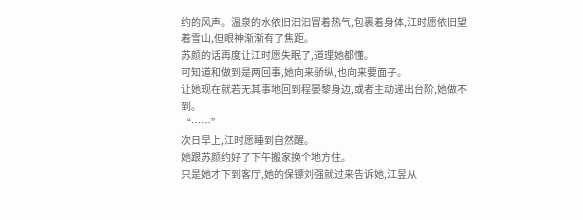约的风声。温泉的水依旧汩汩冒着热气,包裹着身体,江时愿依旧望着雪山,但眼神渐渐有了焦距。
苏颜的话再度让江时愿失眠了,道理她都懂。
可知道和做到是两回事,她向来骄纵,也向来要面子。
让她现在就若无其事地回到程晏黎身边,或者主动递出台阶,她做不到。
“……”
次日早上,江时愿睡到自然醒。
她跟苏颜约好了下午搬家换个地方住。
只是她才下到客厅,她的保镖刘强就过来告诉她,江昱从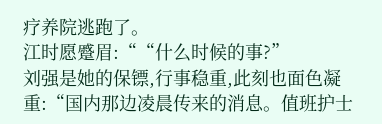疗养院逃跑了。
江时愿蹙眉:““什么时候的事?”
刘强是她的保镖,行事稳重,此刻也面色凝重:“国内那边凌晨传来的消息。值班护士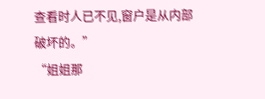查看时人已不见,窗户是从内部破坏的。”
“姐姐那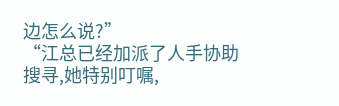边怎么说?”
“江总已经加派了人手协助搜寻,她特别叮嘱,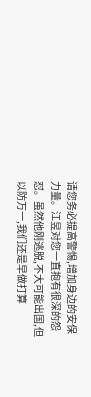请您务必提高警惕,增加身边的安保力量。江昱对您一直抱有很深的怨怼。虽然他刚逃脱,不大可能出国,但以防万一,我们还是早做打算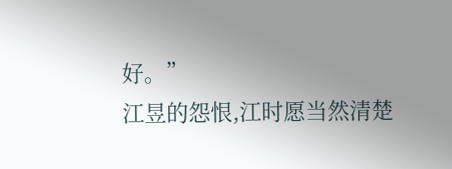好。”
江昱的怨恨,江时愿当然清楚